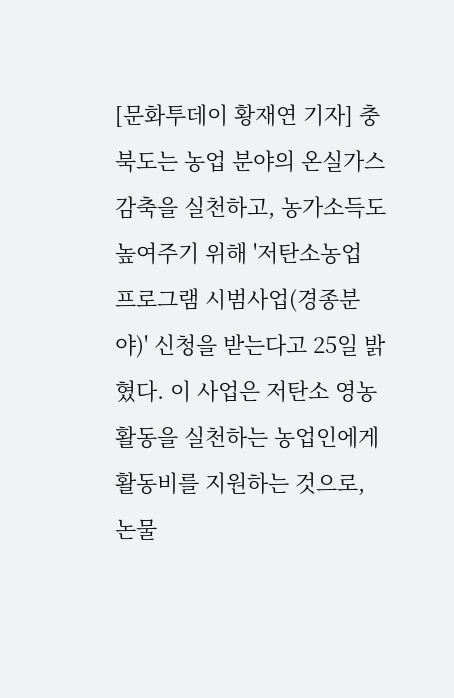[문화투데이 황재연 기자] 충북도는 농업 분야의 온실가스 감축을 실천하고, 농가소득도 높여주기 위해 '저탄소농업 프로그램 시범사업(경종분야)' 신청을 받는다고 25일 밝혔다. 이 사업은 저탄소 영농활동을 실천하는 농업인에게 활동비를 지원하는 것으로, 논물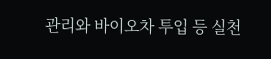관리와 바이오차 투입 등 실천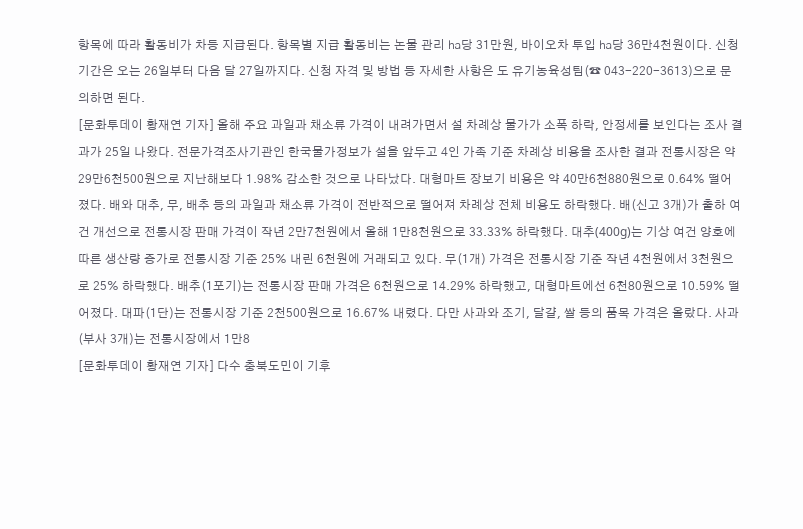항목에 따라 활동비가 차등 지급된다. 항목별 지급 활동비는 논물 관리 ㏊당 31만원, 바이오차 투입 ㏊당 36만4천원이다. 신청 기간은 오는 26일부터 다음 달 27일까지다. 신청 자격 및 방법 등 자세한 사항은 도 유기농육성팀(☎ 043-220-3613)으로 문의하면 된다.
[문화투데이 황재연 기자] 올해 주요 과일과 채소류 가격이 내려가면서 설 차례상 물가가 소폭 하락, 안정세를 보인다는 조사 결과가 25일 나왔다. 전문가격조사기관인 한국물가정보가 설을 앞두고 4인 가족 기준 차례상 비용을 조사한 결과 전통시장은 약 29만6천500원으로 지난해보다 1.98% 감소한 것으로 나타났다. 대형마트 장보기 비용은 약 40만6천880원으로 0.64% 떨어졌다. 배와 대추, 무, 배추 등의 과일과 채소류 가격이 전반적으로 떨어져 차례상 전체 비용도 하락했다. 배(신고 3개)가 출하 여건 개선으로 전통시장 판매 가격이 작년 2만7천원에서 올해 1만8천원으로 33.33% 하락했다. 대추(400g)는 기상 여건 양호에 따른 생산량 증가로 전통시장 기준 25% 내린 6천원에 거래되고 있다. 무(1개) 가격은 전통시장 기준 작년 4천원에서 3천원으로 25% 하락했다. 배추(1포기)는 전통시장 판매 가격은 6천원으로 14.29% 하락했고, 대형마트에선 6천80원으로 10.59% 떨어졌다. 대파(1단)는 전통시장 기준 2천500원으로 16.67% 내렸다. 다만 사과와 조기, 달걀, 쌀 등의 품목 가격은 올랐다. 사과(부사 3개)는 전통시장에서 1만8
[문화투데이 황재연 기자] 다수 충북도민이 기후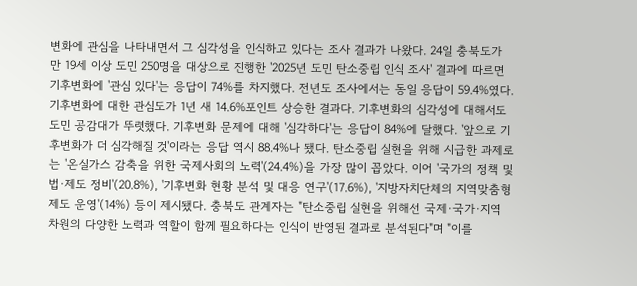변화에 관심을 나타내면서 그 심각성을 인식하고 있다는 조사 결과가 나왔다. 24일 충북도가 만 19세 이상 도민 250명을 대상으로 진행한 '2025년 도민 탄소중립 인식 조사' 결과에 따르면 기후변화에 '관심 있다'는 응답이 74%를 차지했다. 전년도 조사에서는 동일 응답이 59.4%였다. 기후변화에 대한 관심도가 1년 새 14.6%포인트 상승한 결과다. 기후변화의 심각성에 대해서도 도민 공감대가 뚜렷했다. 기후변화 문제에 대해 '심각하다'는 응답이 84%에 달했다. '앞으로 기후변화가 더 심각해질 것'이라는 응답 역시 88.4%나 됐다. 탄소중립 실현을 위해 시급한 과제로는 '온실가스 감축을 위한 국제사회의 노력'(24.4%)을 가장 많이 꼽았다. 이어 '국가의 정책 및 법·제도 정비'(20.8%), '기후변화 현황 분석 및 대응 연구'(17.6%), '지방자치단체의 지역맞춤형 제도 운영'(14%) 등이 제시됐다. 충북도 관계자는 "탄소중립 실현을 위해선 국제·국가·지역 차원의 다양한 노력과 역할이 함께 필요하다는 인식이 반영된 결과로 분석된다"며 "이를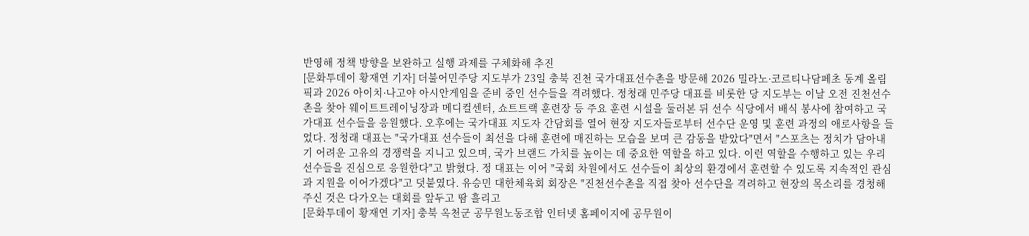반영해 정책 방향을 보완하고 실행 과제를 구체화해 추진
[문화투데이 황재연 기자] 더불어민주당 지도부가 23일 충북 진천 국가대표선수촌을 방문해 2026 밀라노·코르티나담페초 동계 올림픽과 2026 아이치·나고야 아시안게임을 준비 중인 선수들을 격려했다. 정청래 민주당 대표를 비롯한 당 지도부는 이날 오전 진천선수촌을 찾아 웨이트트레이닝장과 메디컬센터, 쇼트트랙 훈련장 등 주요 훈련 시설을 둘러본 뒤 선수 식당에서 배식 봉사에 참여하고 국가대표 선수들을 응원했다. 오후에는 국가대표 지도자 간담회를 열어 현장 지도자들로부터 선수단 운영 및 훈련 과정의 애로사항을 들었다. 정청래 대표는 "국가대표 선수들이 최선을 다해 훈련에 매진하는 모습을 보며 큰 감동을 받았다"면서 "스포츠는 정치가 담아내기 어려운 고유의 경쟁력을 지니고 있으며, 국가 브랜드 가치를 높이는 데 중요한 역할을 하고 있다. 이런 역할을 수행하고 있는 우리 선수들을 진심으로 응원한다"고 밝혔다. 정 대표는 이어 "국회 차원에서도 선수들이 최상의 환경에서 훈련할 수 있도록 지속적인 관심과 지원을 이어가겠다"고 덧붙였다. 유승민 대한체육회 회장은 "진천선수촌을 직접 찾아 선수단을 격려하고 현장의 목소리를 경청해 주신 것은 다가오는 대회를 앞두고 땀 흘리고
[문화투데이 황재연 기자] 충북 옥천군 공무원노동조합 인터넷 홈페이지에 공무원이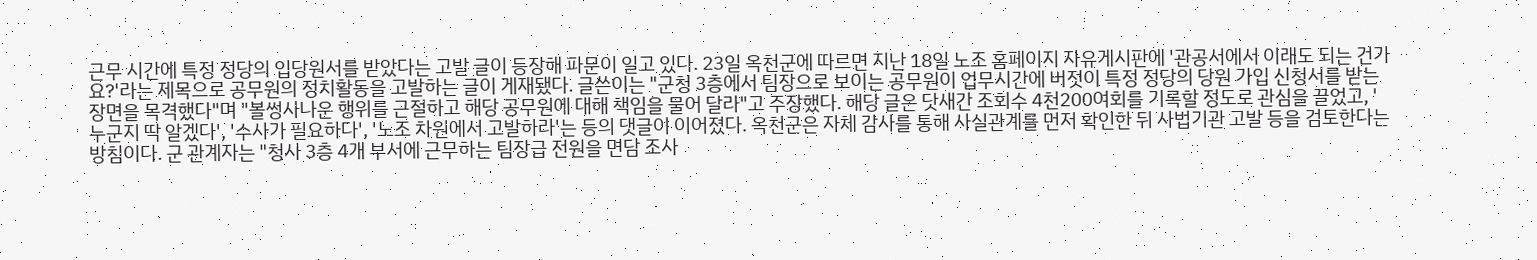근무 시간에 특정 정당의 입당원서를 받았다는 고발 글이 등장해 파문이 일고 있다. 23일 옥천군에 따르면 지난 18일 노조 홈페이지 자유게시판에 '관공서에서 이래도 되는 건가요?'라는 제목으로 공무원의 정치활동을 고발하는 글이 게재됐다. 글쓴이는 "군청 3층에서 팀장으로 보이는 공무원이 업무시간에 버젓이 특정 정당의 당원 가입 신청서를 받는 장면을 목격했다"며 "볼썽사나운 행위를 근절하고 해당 공무원에 대해 책임을 물어 달라"고 주장했다. 해당 글은 닷새간 조회수 4천200여회를 기록할 정도로 관심을 끌었고, '누군지 딱 알겠다', '수사가 필요하다', '노조 차원에서 고발하라'는 등의 댓글이 이어졌다. 옥천군은 자체 감사를 통해 사실관계를 먼저 확인한 뒤 사법기관 고발 등을 검토한다는 방침이다. 군 관계자는 "청사 3층 4개 부서에 근무하는 팀장급 전원을 면담 조사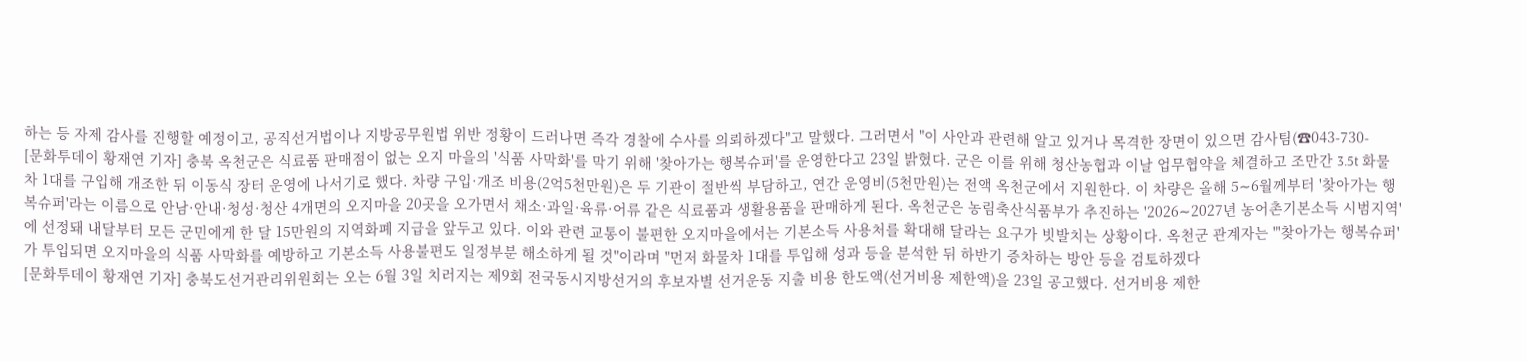하는 등 자제 감사를 진행할 예정이고, 공직선거법이나 지방공무원법 위반 정황이 드러나면 즉각 경찰에 수사를 의뢰하겠다"고 말했다. 그러면서 "이 사안과 관련해 알고 있거나 목격한 장면이 있으면 감사팀(☎043-730-
[문화투데이 황재연 기자] 충북 옥천군은 식료품 판매점이 없는 오지 마을의 '식품 사막화'를 막기 위해 '찾아가는 행복슈퍼'를 운영한다고 23일 밝혔다. 군은 이를 위해 청산농협과 이날 업무협약을 체결하고 조만간 3.5t 화물차 1대를 구입해 개조한 뒤 이동식 장터 운영에 나서기로 했다. 차량 구입·개조 비용(2억5천만원)은 두 기관이 절반씩 부담하고, 연간 운영비(5천만원)는 전액 옥천군에서 지원한다. 이 차량은 올해 5∼6월께부터 '찾아가는 행복슈퍼'라는 이름으로 안남·안내·청성·청산 4개면의 오지마을 20곳을 오가면서 채소·과일·육류·어류 같은 식료품과 생활용품을 판매하게 된다. 옥천군은 농림축산식품부가 추진하는 '2026∼2027년 농어촌기본소득 시범지역'에 선정돼 내달부터 모든 군민에게 한 달 15만원의 지역화폐 지급을 앞두고 있다. 이와 관련 교통이 불편한 오지마을에서는 기본소득 사용처를 확대해 달라는 요구가 빗발치는 상황이다. 옥천군 관계자는 "'찾아가는 행복슈퍼'가 투입되면 오지마을의 식품 사막화를 예방하고 기본소득 사용불편도 일정부분 해소하게 될 것"이라며 "먼저 화물차 1대를 투입해 성과 등을 분석한 뒤 하반기 증차하는 방안 등을 검토하겠다
[문화투데이 황재연 기자] 충북도선거관리위원회는 오는 6월 3일 치러지는 제9회 전국동시지방선거의 후보자별 선거운동 지출 비용 한도액(선거비용 제한액)을 23일 공고했다. 선거비용 제한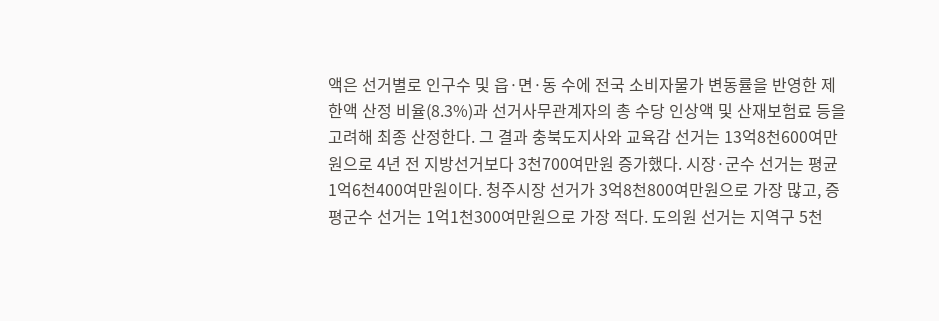액은 선거별로 인구수 및 읍·면·동 수에 전국 소비자물가 변동률을 반영한 제한액 산정 비율(8.3%)과 선거사무관계자의 총 수당 인상액 및 산재보험료 등을 고려해 최종 산정한다. 그 결과 충북도지사와 교육감 선거는 13억8천600여만원으로 4년 전 지방선거보다 3천700여만원 증가했다. 시장·군수 선거는 평균 1억6천400여만원이다. 청주시장 선거가 3억8천800여만원으로 가장 많고, 증평군수 선거는 1억1천300여만원으로 가장 적다. 도의원 선거는 지역구 5천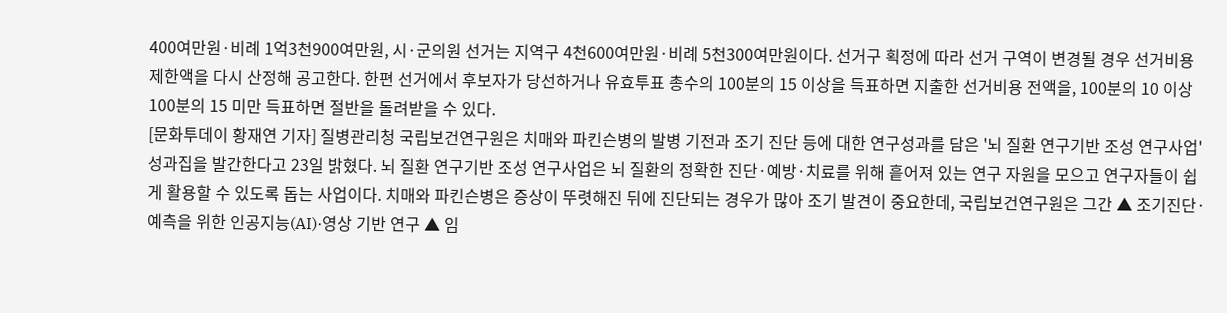400여만원·비례 1억3천900여만원, 시·군의원 선거는 지역구 4천600여만원·비례 5천300여만원이다. 선거구 획정에 따라 선거 구역이 변경될 경우 선거비용 제한액을 다시 산정해 공고한다. 한편 선거에서 후보자가 당선하거나 유효투표 총수의 100분의 15 이상을 득표하면 지출한 선거비용 전액을, 100분의 10 이상 100분의 15 미만 득표하면 절반을 돌려받을 수 있다.
[문화투데이 황재연 기자] 질병관리청 국립보건연구원은 치매와 파킨슨병의 발병 기전과 조기 진단 등에 대한 연구성과를 담은 '뇌 질환 연구기반 조성 연구사업' 성과집을 발간한다고 23일 밝혔다. 뇌 질환 연구기반 조성 연구사업은 뇌 질환의 정확한 진단·예방·치료를 위해 흩어져 있는 연구 자원을 모으고 연구자들이 쉽게 활용할 수 있도록 돕는 사업이다. 치매와 파킨슨병은 증상이 뚜렷해진 뒤에 진단되는 경우가 많아 조기 발견이 중요한데, 국립보건연구원은 그간 ▲ 조기진단·예측을 위한 인공지능(AI)·영상 기반 연구 ▲ 임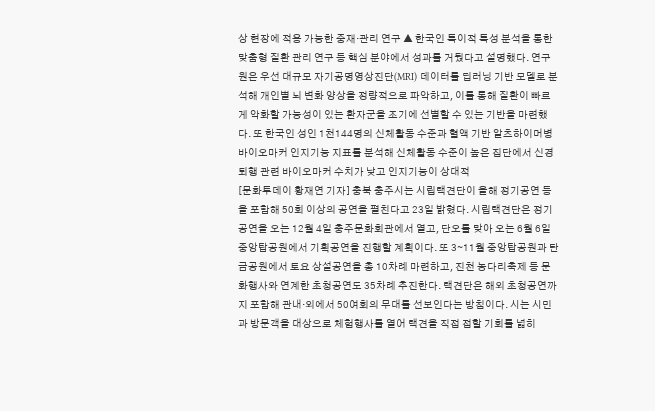상 현장에 적용 가능한 중재·관리 연구 ▲ 한국인 특이적 특성 분석을 통한 맞춤형 질환 관리 연구 등 핵심 분야에서 성과를 거뒀다고 설명했다. 연구원은 우선 대규모 자기공명영상진단(MRI) 데이터를 딥러닝 기반 모델로 분석해 개인별 뇌 변화 양상을 정량적으로 파악하고, 이를 통해 질환이 빠르게 악화할 가능성이 있는 환자군을 조기에 선별할 수 있는 기반을 마련했다. 또 한국인 성인 1천144명의 신체활동 수준과 혈액 기반 알츠하이머병 바이오마커 인지기능 지표를 분석해 신체활동 수준이 높은 집단에서 신경퇴행 관련 바이오마커 수치가 낮고 인지기능이 상대적
[문화투데이 황재연 기자] 충북 충주시는 시립택견단이 올해 정기공연 등을 포함해 50회 이상의 공연을 펼친다고 23일 밝혔다. 시립택견단은 정기공연을 오는 12월 4일 충주문화회관에서 열고, 단오를 맞아 오는 6월 6일 중앙탑공원에서 기획공연을 진행할 계획이다. 또 3∼11월 중앙탑공원과 탄금공원에서 토요 상설공연을 총 10차례 마련하고, 진천 농다리축제 등 문화행사와 연계한 초청공연도 35차례 추진한다. 택견단은 해외 초청공연까지 포함해 관내·외에서 50여회의 무대를 선보인다는 방침이다. 시는 시민과 방문객을 대상으로 체험행사를 열어 택견을 직접 접할 기회를 넓히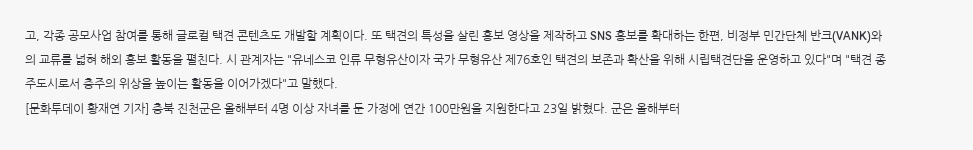고, 각종 공모사업 참여를 통해 글로컬 택견 콘텐츠도 개발할 계획이다. 또 택견의 특성을 살린 홍보 영상을 제작하고 SNS 홍보를 확대하는 한편, 비정부 민간단체 반크(VANK)와의 교류를 넓혀 해외 홍보 활동을 펼친다. 시 관계자는 "유네스코 인류 무형유산이자 국가 무형유산 제76호인 택견의 보존과 확산을 위해 시립택견단을 운영하고 있다"며 "택견 종주도시로서 충주의 위상을 높이는 활동을 이어가겠다"고 말했다.
[문화투데이 황재연 기자] 충북 진천군은 올해부터 4명 이상 자녀를 둔 가정에 연간 100만원을 지원한다고 23일 밝혔다. 군은 올해부터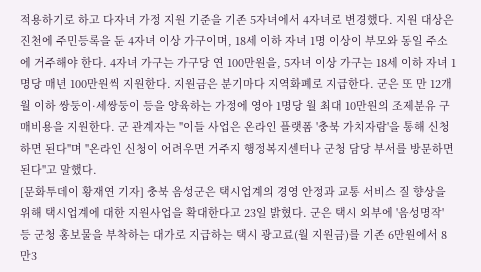적용하기로 하고 다자녀 가정 지원 기준을 기존 5자녀에서 4자녀로 변경했다. 지원 대상은 진천에 주민등록을 둔 4자녀 이상 가구이며, 18세 이하 자녀 1명 이상이 부모와 동일 주소에 거주해야 한다. 4자녀 가구는 가구당 연 100만원을, 5자녀 이상 가구는 18세 이하 자녀 1명당 매년 100만원씩 지원한다. 지원금은 분기마다 지역화폐로 지급한다. 군은 또 만 12개월 이하 쌍둥이·세쌍둥이 등을 양육하는 가정에 영아 1명당 월 최대 10만원의 조제분유 구매비용을 지원한다. 군 관계자는 "이들 사업은 온라인 플랫폼 '충북 가치자람'을 통해 신청하면 된다"며 "온라인 신청이 어려우면 거주지 행정복지센터나 군청 담당 부서를 방문하면 된다"고 말했다.
[문화투데이 황재연 기자] 충북 음성군은 택시업계의 경영 안정과 교통 서비스 질 향상을 위해 택시업계에 대한 지원사업을 확대한다고 23일 밝혔다. 군은 택시 외부에 '음성명작' 등 군청 홍보물을 부착하는 대가로 지급하는 택시 광고료(월 지원금)를 기존 6만원에서 8만3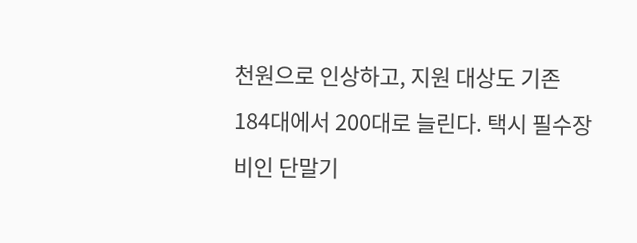천원으로 인상하고, 지원 대상도 기존 184대에서 200대로 늘린다. 택시 필수장비인 단말기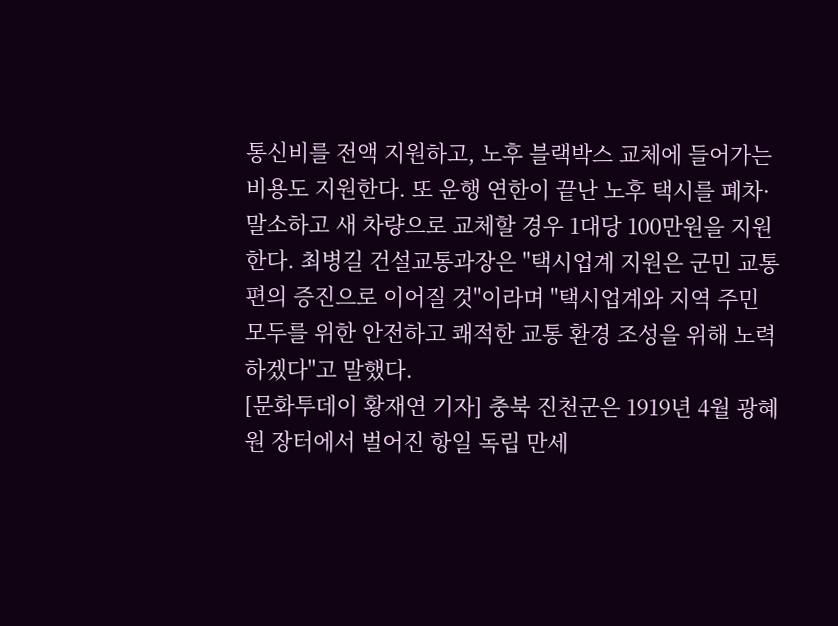통신비를 전액 지원하고, 노후 블랙박스 교체에 들어가는 비용도 지원한다. 또 운행 연한이 끝난 노후 택시를 폐차·말소하고 새 차량으로 교체할 경우 1대당 100만원을 지원한다. 최병길 건설교통과장은 "택시업계 지원은 군민 교통편의 증진으로 이어질 것"이라며 "택시업계와 지역 주민 모두를 위한 안전하고 쾌적한 교통 환경 조성을 위해 노력하겠다"고 말했다.
[문화투데이 황재연 기자] 충북 진천군은 1919년 4월 광혜원 장터에서 벌어진 항일 독립 만세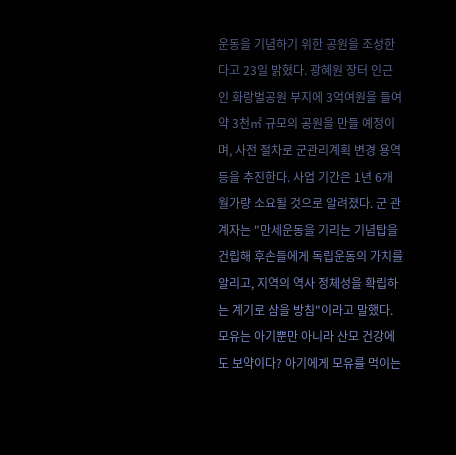운동을 기념하기 위한 공원을 조성한다고 23일 밝혔다. 광혜원 장터 인근인 화랑벌공원 부지에 3억여원을 들여 약 3천㎡ 규모의 공원을 만들 예정이며, 사전 절차로 군관리계획 변경 용역 등을 추진한다. 사업 기간은 1년 6개월가량 소요될 것으로 알려졌다. 군 관계자는 "만세운동을 기리는 기념탑을 건립해 후손들에게 독립운동의 가치를 알리고, 지역의 역사 정체성을 확립하는 계기로 삼을 방침"이라고 말했다.
모유는 아기뿐만 아니라 산모 건강에도 보약이다? 아기에게 모유를 먹이는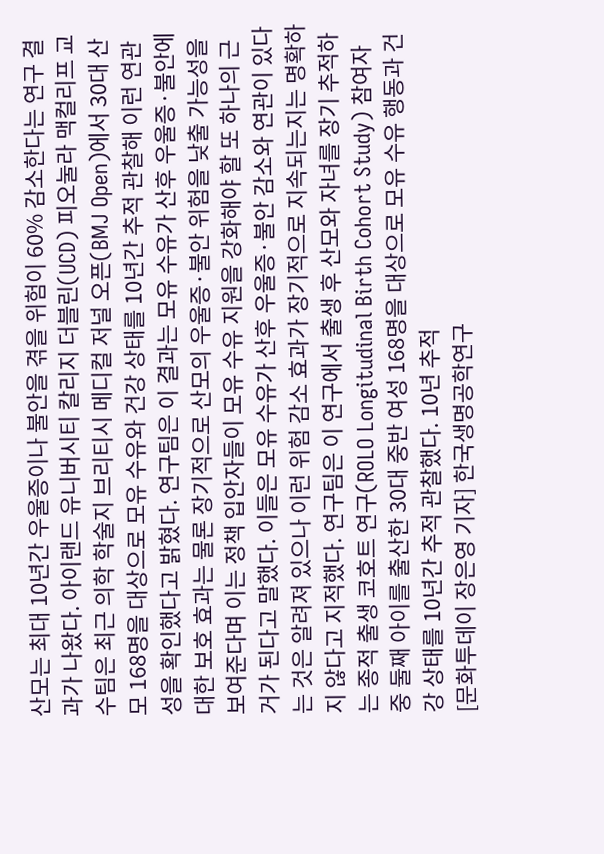산모는 최대 10년간 우울증이나 불안을 겪을 위험이 60% 감소한다는 연구 결과가 나왔다. 아이랜드 유니버시티 칼리지 더블린(UCD) 피오눌라 맥컬리프 교수팀은 최근 의학 학술지 브리티시 메디컬 저널 오픈(BMJ Open)에서 30대 산모 168명을 대상으로 모유 수유와 건강 상태를 10년간 추적 관찰해 이런 연관성을 확인했다고 밝혔다. 연구팀은 이 결과는 모유 수유가 산후 우울증·불안에 대한 보호 효과는 물론 장기적으로 산모의 우울증·불안 위험을 낮출 가능성을 보여준다며 이는 정책 입안자들이 모유 수유 지원을 강화해야 할 또 하나의 근거가 된다고 말했다. 이들은 모유 수유가 산후 우울증·불안 감소와 연관이 있다는 것은 알려져 있으나 이런 위험 감소 효과가 장기적으로 지속되는지는 명확하지 않다고 지적했다. 연구팀은 이 연구에서 출생 후 산모와 자녀를 장기 추적하는 종적 출생 코호트 연구(ROLO Longitudinal Birth Cohort Study) 참여자 중 둘째 아이를 출산한 30대 중반 여성 168명을 대상으로 모유 수유 행동과 건강 상태를 10년간 추적 관찰했다. 10년 추적
[문화투데이 장은영 기자] 한국생명공학연구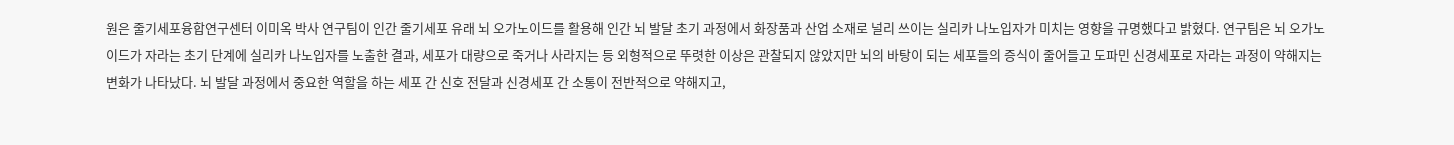원은 줄기세포융합연구센터 이미옥 박사 연구팀이 인간 줄기세포 유래 뇌 오가노이드를 활용해 인간 뇌 발달 초기 과정에서 화장품과 산업 소재로 널리 쓰이는 실리카 나노입자가 미치는 영향을 규명했다고 밝혔다. 연구팀은 뇌 오가노이드가 자라는 초기 단계에 실리카 나노입자를 노출한 결과, 세포가 대량으로 죽거나 사라지는 등 외형적으로 뚜렷한 이상은 관찰되지 않았지만 뇌의 바탕이 되는 세포들의 증식이 줄어들고 도파민 신경세포로 자라는 과정이 약해지는 변화가 나타났다. 뇌 발달 과정에서 중요한 역할을 하는 세포 간 신호 전달과 신경세포 간 소통이 전반적으로 약해지고,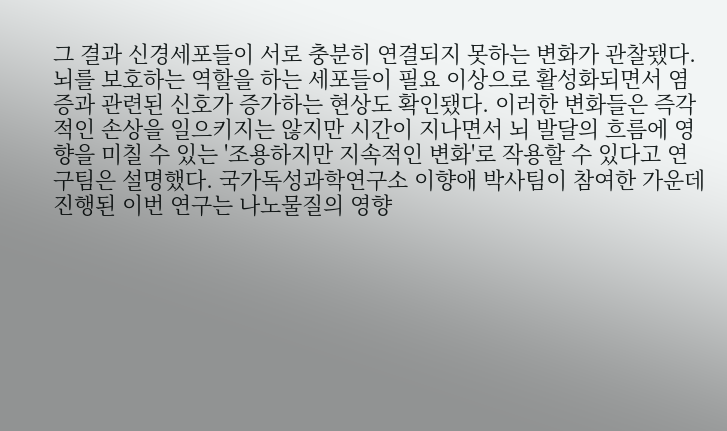그 결과 신경세포들이 서로 충분히 연결되지 못하는 변화가 관찰됐다. 뇌를 보호하는 역할을 하는 세포들이 필요 이상으로 활성화되면서 염증과 관련된 신호가 증가하는 현상도 확인됐다. 이러한 변화들은 즉각적인 손상을 일으키지는 않지만 시간이 지나면서 뇌 발달의 흐름에 영향을 미칠 수 있는 '조용하지만 지속적인 변화'로 작용할 수 있다고 연구팀은 설명했다. 국가독성과학연구소 이향애 박사팀이 참여한 가운데 진행된 이번 연구는 나노물질의 영향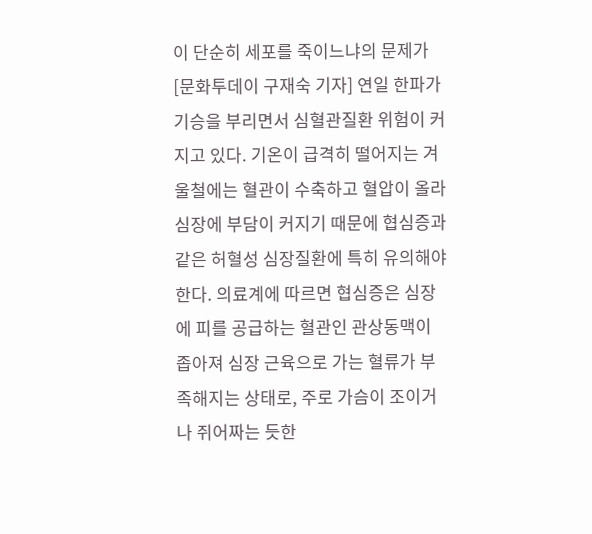이 단순히 세포를 죽이느냐의 문제가
[문화투데이 구재숙 기자] 연일 한파가 기승을 부리면서 심혈관질환 위험이 커지고 있다. 기온이 급격히 떨어지는 겨울철에는 혈관이 수축하고 혈압이 올라 심장에 부담이 커지기 때문에 협심증과 같은 허혈성 심장질환에 특히 유의해야 한다. 의료계에 따르면 협심증은 심장에 피를 공급하는 혈관인 관상동맥이 좁아져 심장 근육으로 가는 혈류가 부족해지는 상태로, 주로 가슴이 조이거나 쥐어짜는 듯한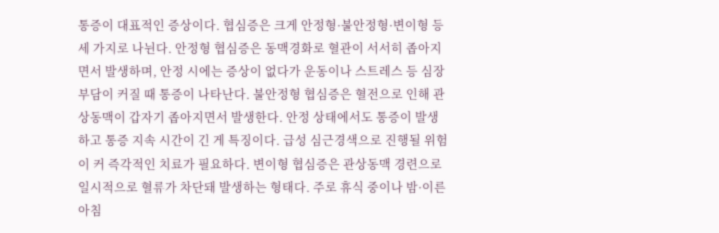통증이 대표적인 증상이다. 협심증은 크게 안정형·불안정형·변이형 등 세 가지로 나뉜다. 안정형 협심증은 동맥경화로 혈관이 서서히 좁아지면서 발생하며, 안정 시에는 증상이 없다가 운동이나 스트레스 등 심장 부담이 커질 때 통증이 나타난다. 불안정형 협심증은 혈전으로 인해 관상동맥이 갑자기 좁아지면서 발생한다. 안정 상태에서도 통증이 발생하고 통증 지속 시간이 긴 게 특징이다. 급성 심근경색으로 진행될 위험이 커 즉각적인 치료가 필요하다. 변이형 협심증은 관상동맥 경련으로 일시적으로 혈류가 차단돼 발생하는 형태다. 주로 휴식 중이나 밤·이른 아침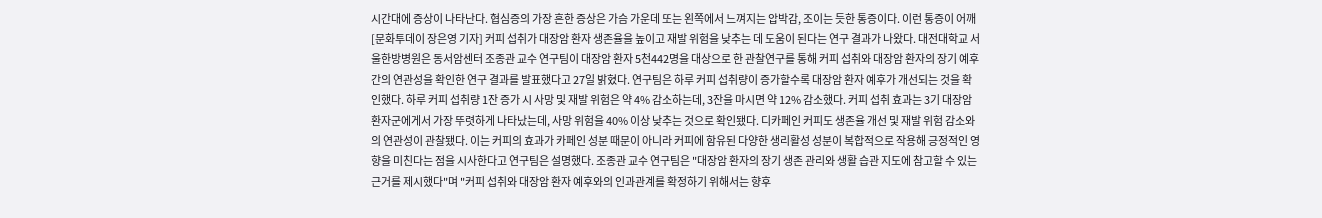시간대에 증상이 나타난다. 협심증의 가장 흔한 증상은 가슴 가운데 또는 왼쪽에서 느껴지는 압박감, 조이는 듯한 통증이다. 이런 통증이 어깨
[문화투데이 장은영 기자] 커피 섭취가 대장암 환자 생존율을 높이고 재발 위험을 낮추는 데 도움이 된다는 연구 결과가 나왔다. 대전대학교 서울한방병원은 동서암센터 조종관 교수 연구팀이 대장암 환자 5천442명을 대상으로 한 관찰연구를 통해 커피 섭취와 대장암 환자의 장기 예후 간의 연관성을 확인한 연구 결과를 발표했다고 27일 밝혔다. 연구팀은 하루 커피 섭취량이 증가할수록 대장암 환자 예후가 개선되는 것을 확인했다. 하루 커피 섭취량 1잔 증가 시 사망 및 재발 위험은 약 4% 감소하는데, 3잔을 마시면 약 12% 감소했다. 커피 섭취 효과는 3기 대장암 환자군에게서 가장 뚜렷하게 나타났는데, 사망 위험을 40% 이상 낮추는 것으로 확인됐다. 디카페인 커피도 생존율 개선 및 재발 위험 감소와의 연관성이 관찰됐다. 이는 커피의 효과가 카페인 성분 때문이 아니라 커피에 함유된 다양한 생리활성 성분이 복합적으로 작용해 긍정적인 영향을 미친다는 점을 시사한다고 연구팀은 설명했다. 조종관 교수 연구팀은 "대장암 환자의 장기 생존 관리와 생활 습관 지도에 참고할 수 있는 근거를 제시했다"며 "커피 섭취와 대장암 환자 예후와의 인과관계를 확정하기 위해서는 향후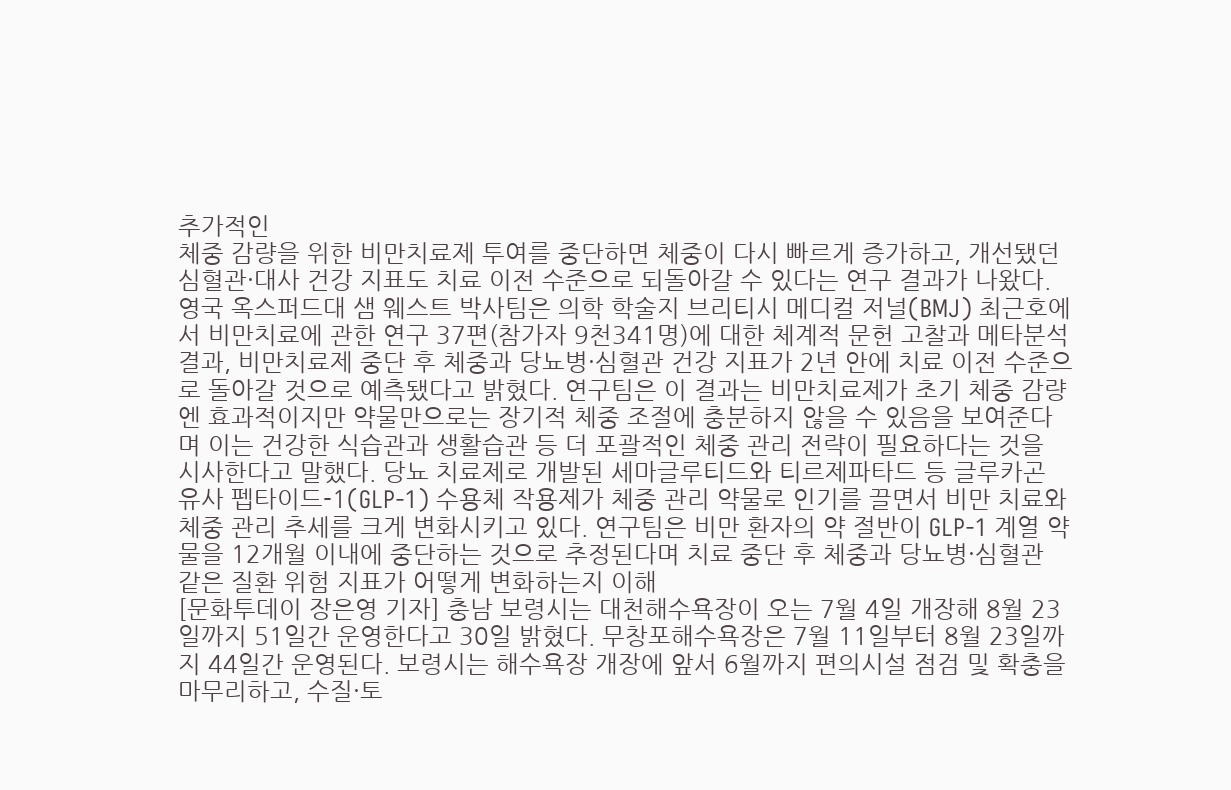추가적인
체중 감량을 위한 비만치료제 투여를 중단하면 체중이 다시 빠르게 증가하고, 개선됐던 심혈관·대사 건강 지표도 치료 이전 수준으로 되돌아갈 수 있다는 연구 결과가 나왔다. 영국 옥스퍼드대 샘 웨스트 박사팀은 의학 학술지 브리티시 메디컬 저널(BMJ) 최근호에서 비만치료에 관한 연구 37편(참가자 9천341명)에 대한 체계적 문헌 고찰과 메타분석 결과, 비만치료제 중단 후 체중과 당뇨병·심혈관 건강 지표가 2년 안에 치료 이전 수준으로 돌아갈 것으로 예측됐다고 밝혔다. 연구팀은 이 결과는 비만치료제가 초기 체중 감량엔 효과적이지만 약물만으로는 장기적 체중 조절에 충분하지 않을 수 있음을 보여준다며 이는 건강한 식습관과 생활습관 등 더 포괄적인 체중 관리 전략이 필요하다는 것을 시사한다고 말했다. 당뇨 치료제로 개발된 세마글루티드와 티르제파타드 등 글루카곤 유사 펩타이드-1(GLP-1) 수용체 작용제가 체중 관리 약물로 인기를 끌면서 비만 치료와 체중 관리 추세를 크게 변화시키고 있다. 연구팀은 비만 환자의 약 절반이 GLP-1 계열 약물을 12개월 이내에 중단하는 것으로 추정된다며 치료 중단 후 체중과 당뇨병·심혈관 같은 질환 위험 지표가 어떻게 변화하는지 이해
[문화투데이 장은영 기자] 충남 보령시는 대천해수욕장이 오는 7월 4일 개장해 8월 23일까지 51일간 운영한다고 30일 밝혔다. 무창포해수욕장은 7월 11일부터 8월 23일까지 44일간 운영된다. 보령시는 해수욕장 개장에 앞서 6월까지 편의시설 점검 및 확충을 마무리하고, 수질·토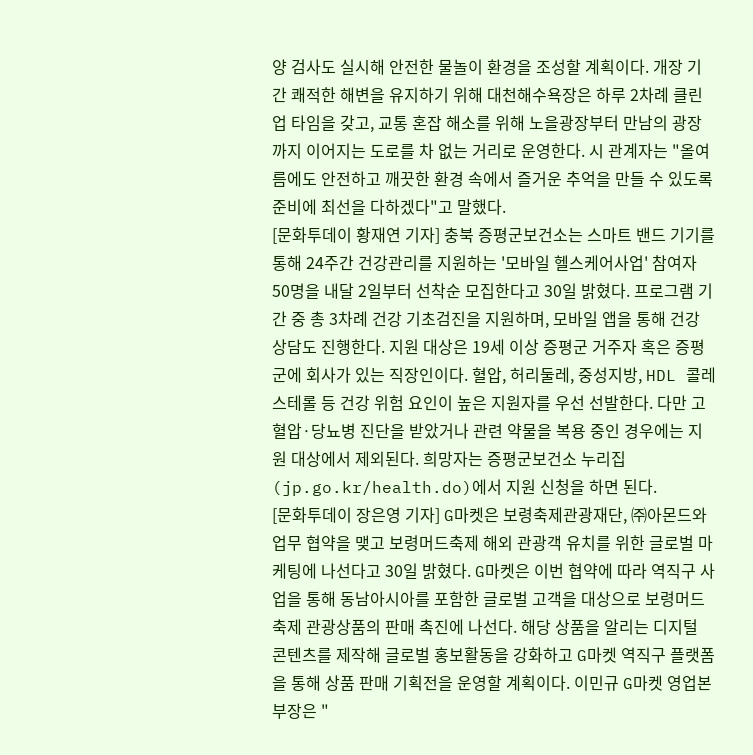양 검사도 실시해 안전한 물놀이 환경을 조성할 계획이다. 개장 기간 쾌적한 해변을 유지하기 위해 대천해수욕장은 하루 2차례 클린업 타임을 갖고, 교통 혼잡 해소를 위해 노을광장부터 만남의 광장까지 이어지는 도로를 차 없는 거리로 운영한다. 시 관계자는 "올여름에도 안전하고 깨끗한 환경 속에서 즐거운 추억을 만들 수 있도록 준비에 최선을 다하겠다"고 말했다.
[문화투데이 황재연 기자] 충북 증평군보건소는 스마트 밴드 기기를 통해 24주간 건강관리를 지원하는 '모바일 헬스케어사업' 참여자 50명을 내달 2일부터 선착순 모집한다고 30일 밝혔다. 프로그램 기간 중 총 3차례 건강 기초검진을 지원하며, 모바일 앱을 통해 건강 상담도 진행한다. 지원 대상은 19세 이상 증평군 거주자 혹은 증평군에 회사가 있는 직장인이다. 혈압, 허리둘레, 중성지방, HDL 콜레스테롤 등 건강 위험 요인이 높은 지원자를 우선 선발한다. 다만 고혈압·당뇨병 진단을 받았거나 관련 약물을 복용 중인 경우에는 지원 대상에서 제외된다. 희망자는 증평군보건소 누리집(jp.go.kr/health.do)에서 지원 신청을 하면 된다.
[문화투데이 장은영 기자] G마켓은 보령축제관광재단, ㈜아몬드와 업무 협약을 맺고 보령머드축제 해외 관광객 유치를 위한 글로벌 마케팅에 나선다고 30일 밝혔다. G마켓은 이번 협약에 따라 역직구 사업을 통해 동남아시아를 포함한 글로벌 고객을 대상으로 보령머드축제 관광상품의 판매 촉진에 나선다. 해당 상품을 알리는 디지털 콘텐츠를 제작해 글로벌 홍보활동을 강화하고 G마켓 역직구 플랫폼을 통해 상품 판매 기획전을 운영할 계획이다. 이민규 G마켓 영업본부장은 "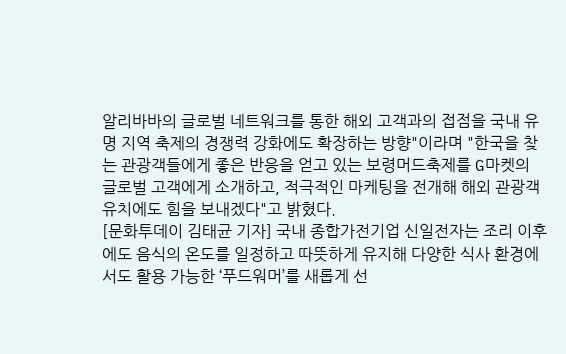알리바바의 글로벌 네트워크를 통한 해외 고객과의 접점을 국내 유명 지역 축제의 경쟁력 강화에도 확장하는 방향"이라며 "한국을 찾는 관광객들에게 좋은 반응을 얻고 있는 보령머드축제를 G마켓의 글로벌 고객에게 소개하고, 적극적인 마케팅을 전개해 해외 관광객 유치에도 힘을 보내겠다"고 밝혔다.
[문화투데이 김태균 기자] 국내 종합가전기업 신일전자는 조리 이후에도 음식의 온도를 일정하고 따뜻하게 유지해 다양한 식사 환경에서도 활용 가능한 ‘푸드워머’를 새롭게 선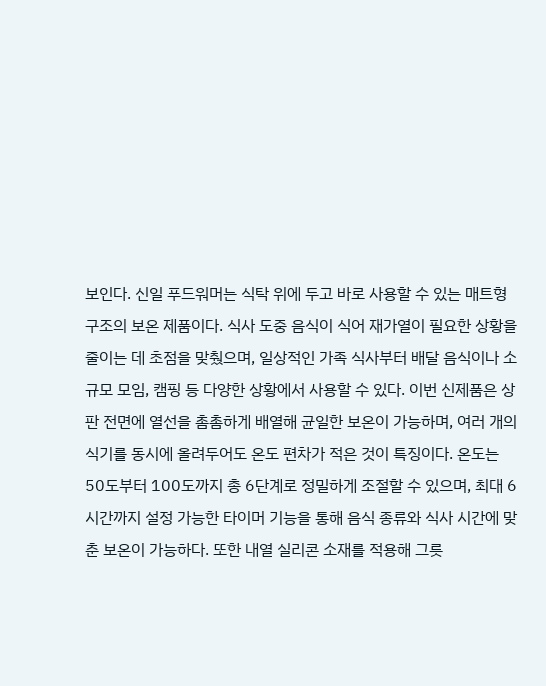보인다. 신일 푸드워머는 식탁 위에 두고 바로 사용할 수 있는 매트형 구조의 보온 제품이다. 식사 도중 음식이 식어 재가열이 필요한 상황을 줄이는 데 초점을 맞췄으며, 일상적인 가족 식사부터 배달 음식이나 소규모 모임, 캠핑 등 다양한 상황에서 사용할 수 있다. 이번 신제품은 상판 전면에 열선을 촘촘하게 배열해 균일한 보온이 가능하며, 여러 개의 식기를 동시에 올려두어도 온도 편차가 적은 것이 특징이다. 온도는 50도부터 100도까지 총 6단계로 정밀하게 조절할 수 있으며, 최대 6시간까지 설정 가능한 타이머 기능을 통해 음식 종류와 식사 시간에 맞춘 보온이 가능하다. 또한 내열 실리콘 소재를 적용해 그릇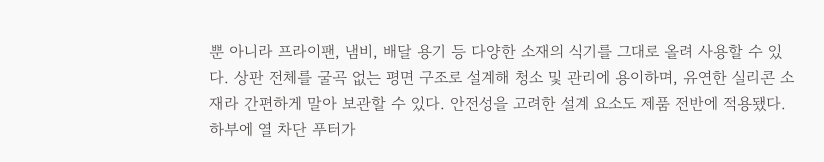뿐 아니라 프라이팬, 냄비, 배달 용기 등 다양한 소재의 식기를 그대로 올려 사용할 수 있다. 상판 전체를 굴곡 없는 평면 구조로 설계해 청소 및 관리에 용이하며, 유연한 실리콘 소재라 간편하게 말아 보관할 수 있다. 안전성을 고려한 설계 요소도 제품 전반에 적용됐다. 하부에 열 차단 푸터가